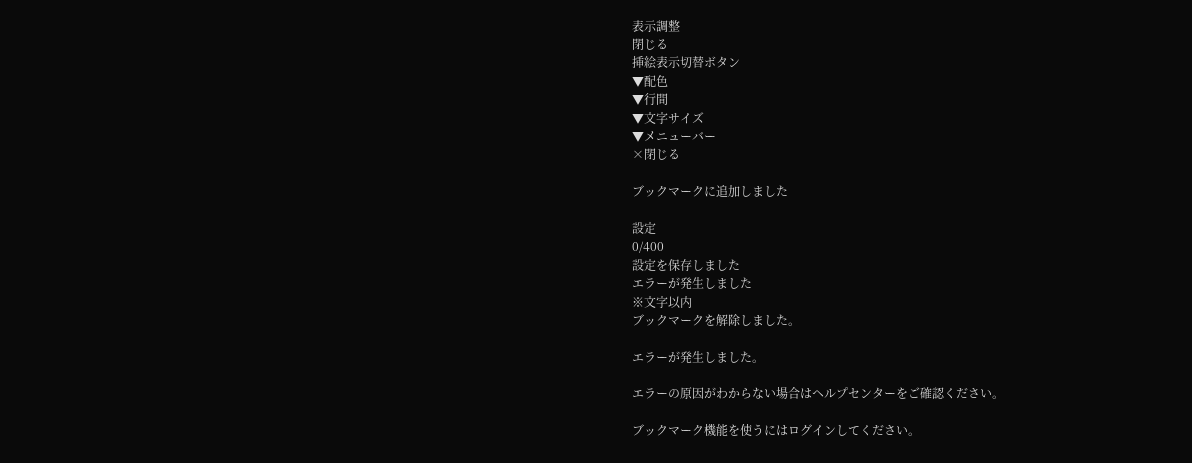表示調整
閉じる
挿絵表示切替ボタン
▼配色
▼行間
▼文字サイズ
▼メニューバー
×閉じる

ブックマークに追加しました

設定
0/400
設定を保存しました
エラーが発生しました
※文字以内
ブックマークを解除しました。

エラーが発生しました。

エラーの原因がわからない場合はヘルプセンターをご確認ください。

ブックマーク機能を使うにはログインしてください。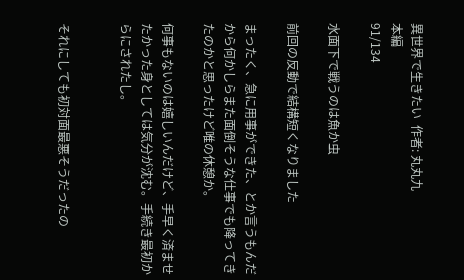異世界で生きたい  作者: 丸丸九
本編
91/134

水面下で戦うのは魚か虫

前回の反動で結構短くなりました

まったく、急に用事ができた、とか言うもんだから何かしらまた面倒そうな仕事でも降ってきたのかと思ったけど唯の休憩か。

何事もないのは嬉しいんだけど、手早く済ませたかった身としては気分が沈む。手続き最初からにされたし。


それにしても初対面最悪そうだったの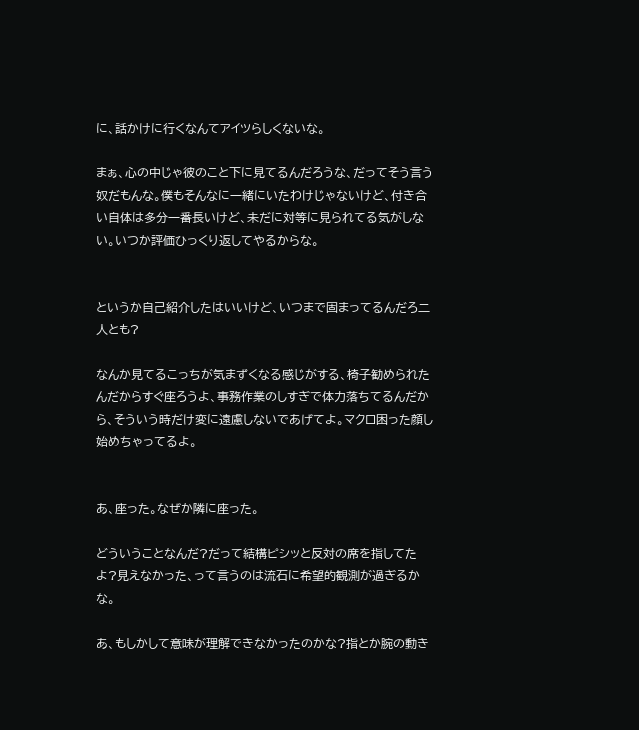に、話かけに行くなんてアイツらしくないな。

まぁ、心の中じゃ彼のこと下に見てるんだろうな、だってそう言う奴だもんな。僕もそんなに一緒にいたわけじゃないけど、付き合い自体は多分一番長いけど、未だに対等に見られてる気がしない。いつか評価ひっくり返してやるからな。


というか自己紹介したはいいけど、いつまで固まってるんだろ二人とも?

なんか見てるこっちが気まずくなる感じがする、椅子勧められたんだからすぐ座ろうよ、事務作業のしすぎで体力落ちてるんだから、そういう時だけ変に遠慮しないであげてよ。マクロ困った顔し始めちゃってるよ。


あ、座った。なぜか隣に座った。

どういうことなんだ?だって結構ピシッと反対の席を指してたよ?見えなかった、って言うのは流石に希望的観測が過ぎるかな。

あ、もしかして意味が理解できなかったのかな?指とか腕の動き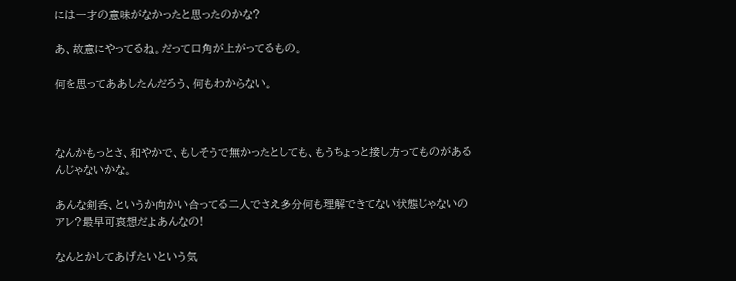には一才の意味がなかったと思ったのかな?

あ、故意にやってるね。だって口角が上がってるもの。

何を思ってああしたんだろう、何もわからない。



なんかもっとさ、和やかで、もしそうで無かったとしても、もうちょっと接し方ってものがあるんじゃないかな。

あんな剣呑、というか向かい合ってる二人でさえ多分何も理解できてない状態じゃないのアレ?最早可哀想だよあんなの!

なんとかしてあげたいという気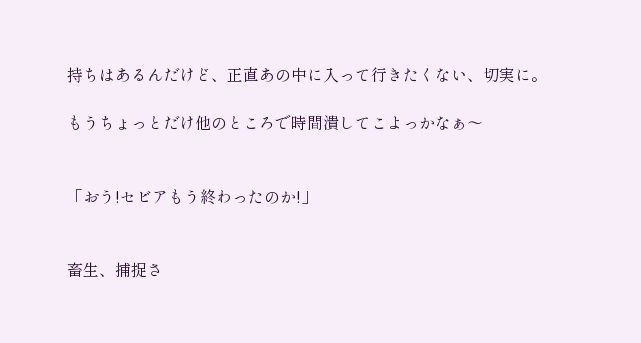持ちはあるんだけど、正直あの中に入って行きたくない、切実に。

もうちょっとだけ他のところで時間潰してこよっかなぁ〜


「おう!セビアもう終わったのか!」


畜生、捕捉さ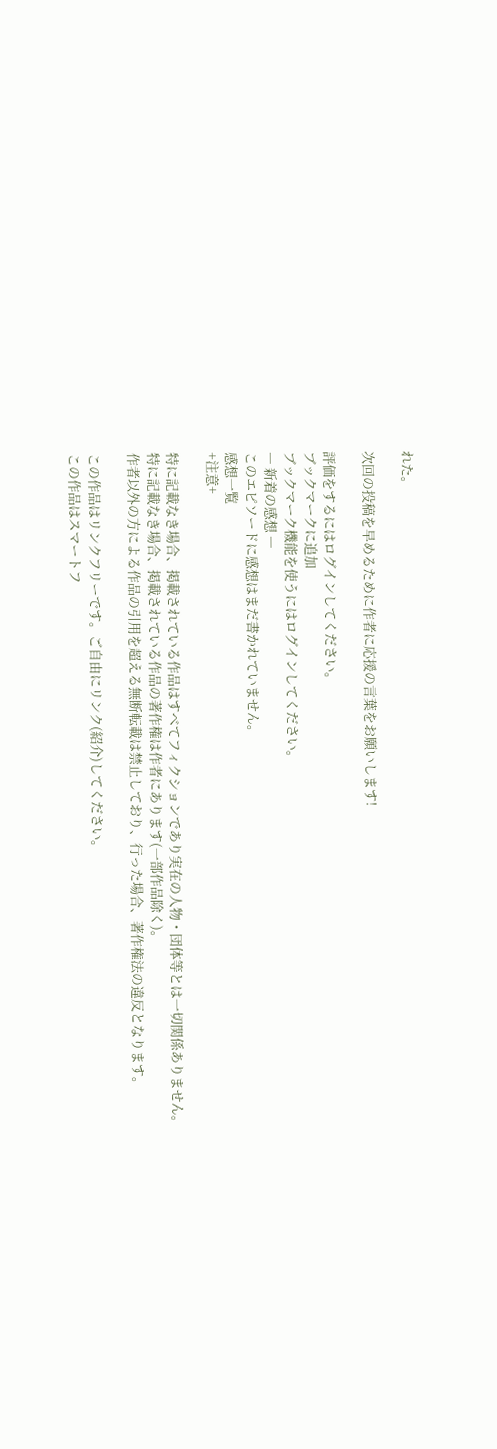れた。

次回の投稿を早めるために作者に応援の言葉をお願いします!

評価をするにはログインしてください。
ブックマークに追加
ブックマーク機能を使うにはログインしてください。
― 新着の感想 ―
このエピソードに感想はまだ書かれていません。
感想一覧
+注意+

特に記載なき場合、掲載されている作品はすべてフィクションであり実在の人物・団体等とは一切関係ありません。
特に記載なき場合、掲載されている作品の著作権は作者にあります(一部作品除く)。
作者以外の方による作品の引用を超える無断転載は禁止しており、行った場合、著作権法の違反となります。

この作品はリンクフリーです。ご自由にリンク(紹介)してください。
この作品はスマートフ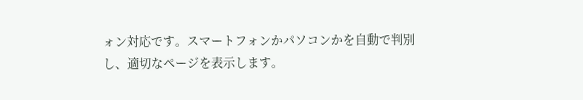ォン対応です。スマートフォンかパソコンかを自動で判別し、適切なページを表示します。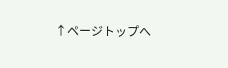↑ページトップへ